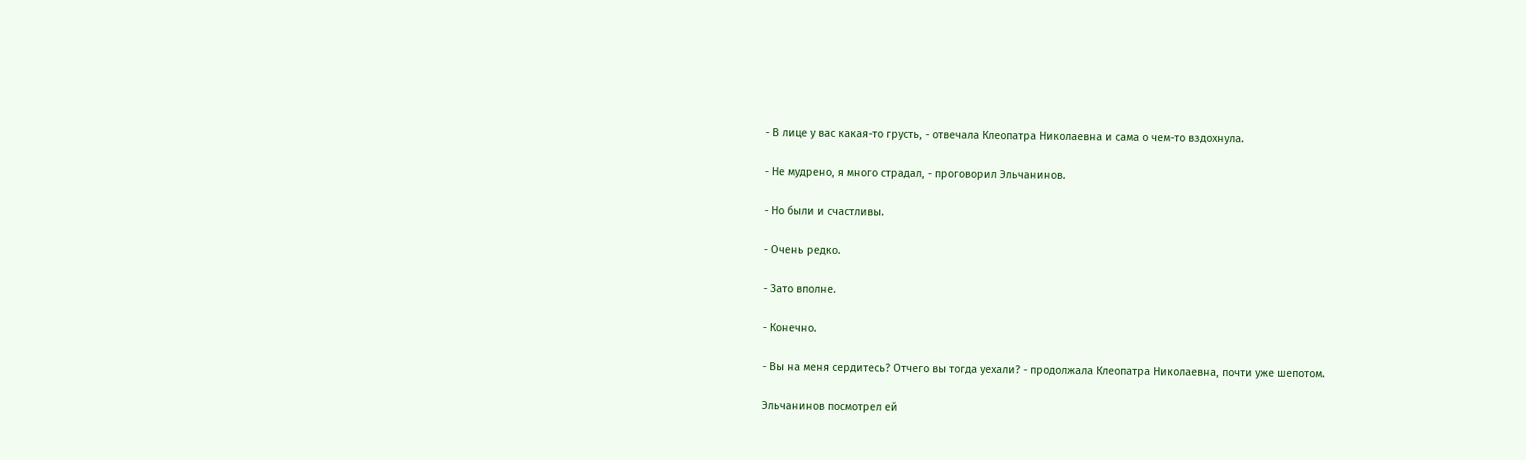- В лице у вас какая-то грусть, - отвечала Клеопатра Николаевна и сама о чем-то вздохнула.

- Не мудрено, я много страдал, - проговорил Эльчанинов.

- Но были и счастливы.

- Очень редко.

- Зато вполне.

- Конечно.

- Вы на меня сердитесь? Отчего вы тогда уехали? - продолжала Клеопатра Николаевна, почти уже шепотом.

Эльчанинов посмотрел ей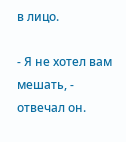в лицо.

- Я не хотел вам мешать, - отвечал он.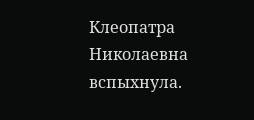Клеопатра Николаевна вспыхнула.